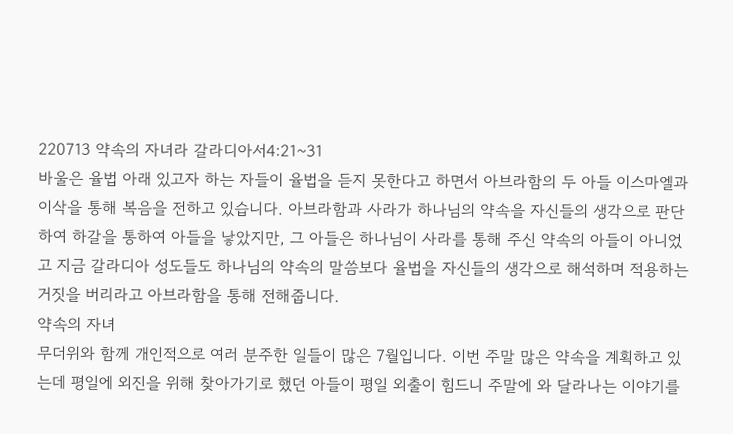220713 약속의 자녀라 갈라디아서4:21~31
바울은 율법 아래 있고자 하는 자들이 율법을 듣지 못한다고 하면서 아브라함의 두 아들 이스마엘과 이삭을 통해 복음을 전하고 있습니다. 아브라함과 사라가 하나님의 약속을 자신들의 생각으로 판단하여 하갈을 통하여 아들을 낳았지만, 그 아들은 하나님이 사라를 통해 주신 약속의 아들이 아니었고 지금 갈라디아 성도들도 하나님의 약속의 말씀보다 율법을 자신들의 생각으로 해석하며 적용하는 거짓을 버리라고 아브라함을 통해 전해줍니다.
약속의 자녀
무더위와 함께 개인적으로 여러 분주한 일들이 많은 7월입니다. 이번 주말 많은 약속을 계획하고 있는데 평일에 외진을 위해 찾아가기로 했던 아들이 평일 외출이 힘드니 주말에 와 달라나는 이야기를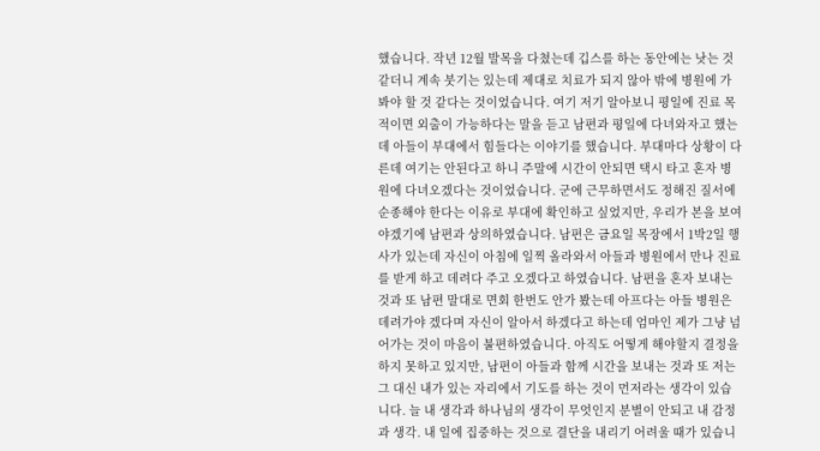했습니다. 작년 12월 발목을 다쳤는데 깁스를 하는 동안에는 낫는 것 같더니 계속 붓기는 있는데 제대로 치료가 되지 않아 밖에 병원에 가봐야 할 것 같다는 것이었습니다. 여기 저기 알아보니 평일에 진료 목적이면 외출이 가능하다는 말을 듣고 남편과 평일에 다녀와자고 했는데 아들이 부대에서 힘들다는 이야기를 했습니다. 부대마다 상황이 다른데 여기는 안된다고 하니 주말에 시간이 안되면 택시 타고 혼자 병원에 다녀오겠다는 것이었습니다. 군에 근무하면서도 정해진 질서에 순종해야 한다는 이유로 부대에 확인하고 싶었지만, 우리가 본을 보여야겠기에 남편과 상의하였습니다. 남편은 금요일 목장에서 1박2일 행사가 있는데 자신이 아침에 일찍 올라와서 아들과 병원에서 만나 진료를 받게 하고 데려다 주고 오겠다고 하였습니다. 남편을 혼자 보내는 것과 또 남편 말대로 면회 한번도 안가 봤는데 아프다는 아들 병원은 데려가야 겠다며 자신이 알아서 하겠다고 하는데 엄마인 제가 그냥 넘어가는 것이 마음이 불편하였습니다. 아직도 어떻게 해야할지 결정을 하지 못하고 있지만, 남편이 아들과 함께 시간을 보내는 것과 또 저는 그 대신 내가 있는 자리에서 기도를 하는 것이 먼저라는 생각이 있습니다. 늘 내 생각과 하나님의 생각이 무엇인지 분별이 안되고 내 감정과 생각. 내 일에 집중하는 것으로 결단을 내리기 어려울 때가 있습니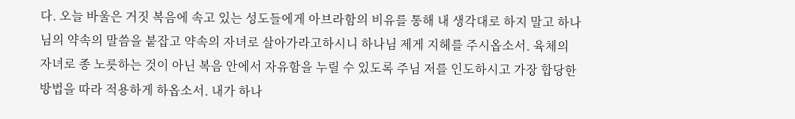다. 오늘 바울은 거짓 복음에 속고 있는 성도들에게 아브라함의 비유를 통해 내 생각대로 하지 말고 하나님의 약속의 말씀을 붙잡고 약속의 자녀로 살아가라고하시니 하나님 제게 지헤를 주시옵소서. 육체의 자녀로 종 노릇하는 것이 아닌 복음 안에서 자유함을 누릴 수 있도록 주님 저를 인도하시고 가장 합당한 방법을 따라 적용하게 하옵소서. 내가 하나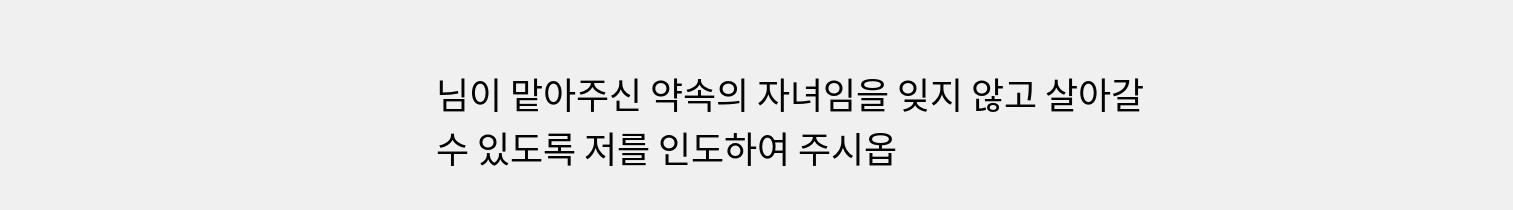님이 맡아주신 약속의 자녀임을 잊지 않고 살아갈 수 있도록 저를 인도하여 주시옵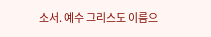소서. 예수 그리스도 이름으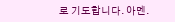로 기도합니다. 아멘.